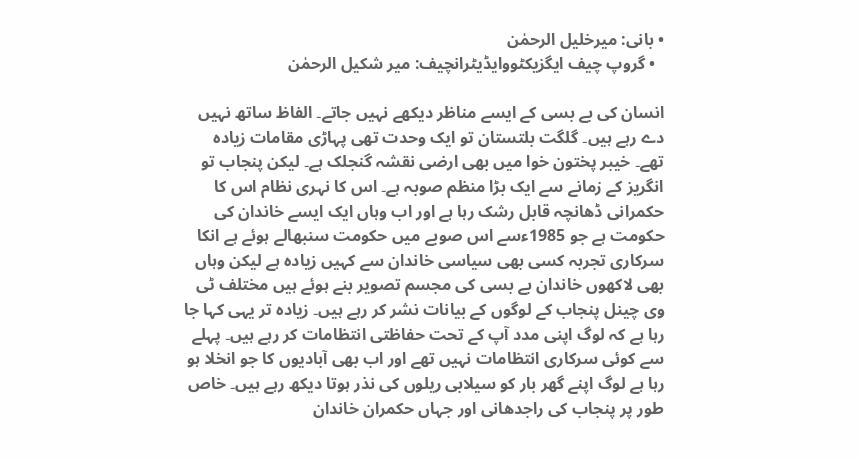• بانی: میرخلیل الرحمٰن
  • گروپ چیف ایگزیکٹووایڈیٹرانچیف: میر شکیل الرحمٰن

انسان کی بے بسی کے ایسے مناظر دیکھے نہیں جاتے۔ الفاظ ساتھ نہیں دے رہے ہیں۔ گلگت بلتستان تو ایک وحدت تھی پہاڑی مقامات زیادہ تھے۔ خیبر پختون خوا میں بھی ارضی نقشہ گنجلک ہے۔ لیکن پنجاب تو انگریز کے زمانے سے ایک بڑا منظم صوبہ ہے۔ اس کا نہری نظام اس کا حکمرانی ڈھانچہ قابل رشک رہا ہے اور اب وہاں ایک ایسے خاندان کی حکومت ہے جو 1985ءسے اس صوبے میں حکومت سنبھالے ہوئے ہے انکا سرکاری تجربہ کسی بھی سیاسی خاندان سے کہیں زیادہ ہے لیکن وہاں بھی لاکھوں خاندان بے بسی کی مجسم تصویر بنے ہوئے ہیں مختلف ٹی وی چینل پنجاب کے لوگوں کے بیانات نشر کر رہے ہیں۔ زیادہ تر یہی کہا جا رہا ہے کہ لوگ اپنی مدد آپ کے تحت حفاظتی انتظامات کر رہے ہیں۔ پہلے سے کوئی سرکاری انتظامات نہیں تھے اور اب بھی آبادیوں کا جو انخلا ہو رہا ہے لوگ اپنے گھر بار کو سیلابی ریلوں کی نذر ہوتا دیکھ رہے ہیں۔ خاص طور پر پنجاب کی راجدھانی اور جہاں حکمران خاندان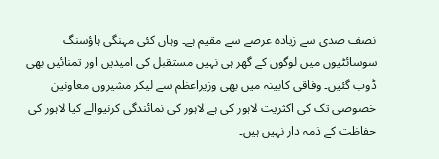نصف صدی سے زیادہ عرصے سے مقیم ہے۔ وہاں کئی مہنگی ہاؤسنگ سوسائٹیوں میں لوگوں کے گھر ہی نہیں مستقبل کی امیدیں اور تمنائیں بھی ڈوب گئیں۔ وفاقی کابینہ میں بھی وزیراعظم سے لیکر مشیروں معاونین خصوصی تک کی اکثریت لاہور کی ہے لاہور کی نمائندگی کرنیوالے کیا لاہور کی حفاظت کے ذمہ دار نہیں ہیں۔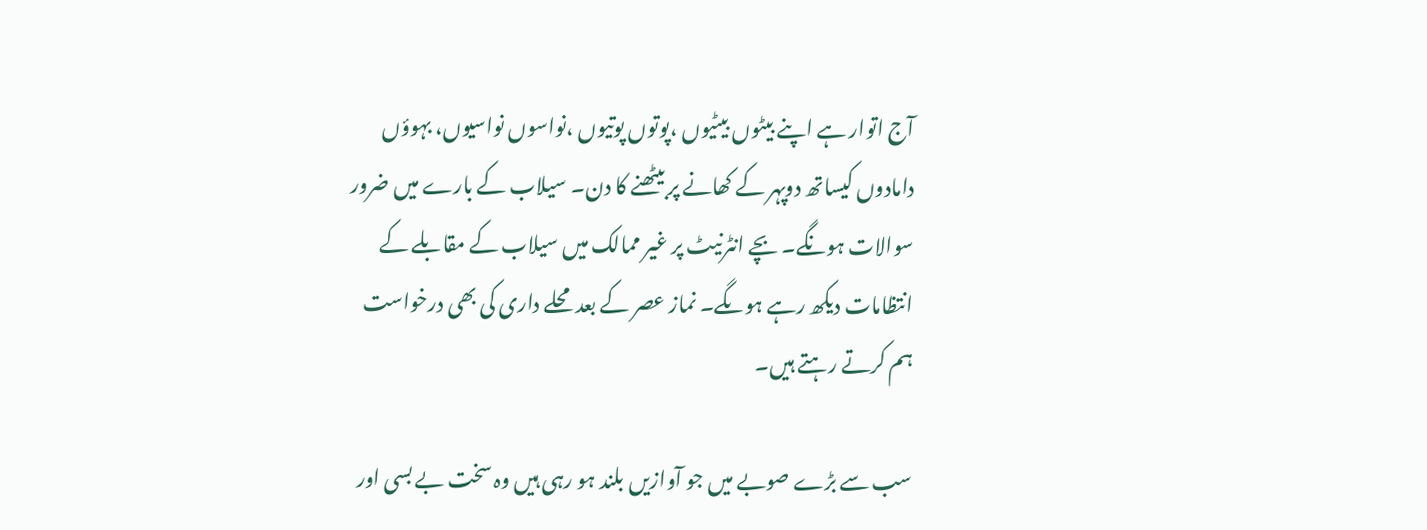آج اتوار ہے اپنے بیٹوں بیٹیوں ،پوتوں پوتیوں ،نواسوں نواسیوں، بہوؤں دامادوں کیساتھ دوپہر کے کھانے پر بیٹھنے کا دن۔ سیلاب کے بارے میں ضرور سوالات ہونگے۔ بچے انٹرنیٹ پر غیر ممالک میں سیلاب کے مقابلے کے انتظامات دیکھ رہے ہوںگے۔ نماز عصر کے بعد محلے داری کی بھی درخواست ہم کرتے رہتے ہیں۔

سب سے بڑے صوبے میں جو آوازیں بلند ہو رہی ہیں وہ سخت بے بسی اور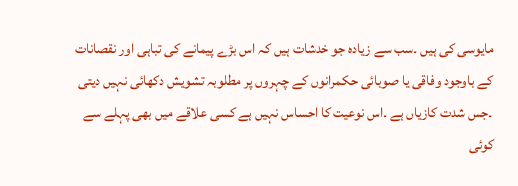مایوسی کی ہیں ۔سب سے زیادہ جو خدشات ہیں کہ اس بڑے پیمانے کی تباہی اور نقصانات کے باوجود وفاقی یا صوبائی حکمرانوں کے چہروں پر مطلوبہ تشویش دکھائی نہیں دیتی ۔جس شدت کازیاں ہے ۔اس نوعیت کا احساس نہیں ہے کسی علاقے میں بھی پہلے سے کوئی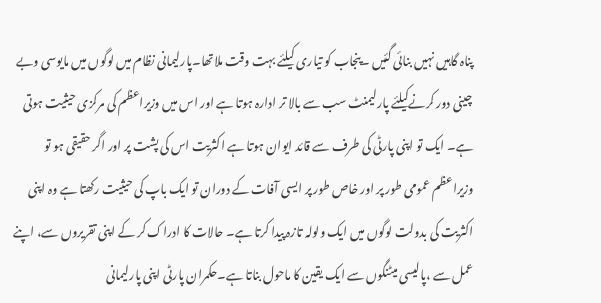پناہ گاہیں نہیں بنائی گئیں ۔پنجاب کو تیاری کیلئے بہت وقت ملاتھا۔پارلیمانی نظام میں لوگوں میں مایوسی وبے چینی دور کرنےکیلئے پارلیمنٹ سب سے بالا تر ادارہ ہوتا ہے اور اس میں وزیراعظم کی مرکزی حیثیت ہوتی ہے۔ ایک تو اپنی پارٹی کی طرف سے قائد ایوان ہوتا ہے اکثریت اس کی پشت پر اور اگر حقیقی ہو تو وزیراعظم عمومی طور پر اور خاص طور پر ایسی آفات کے دوران تو ایک باپ کی حیثیت رکھتا ہے وہ اپنی اکثریت کی بدولت لوگوں میں ایک ولولہ تازہ پیدا کرتا ہے۔ حالات کا ادراک کر کے اپنی تقریروں سے، اپنے عمل سے ،پالیسی میٹنگوں سے ایک یقین کا ماحول بناتا ہے۔حکمران پارٹی اپنی پارلیمانی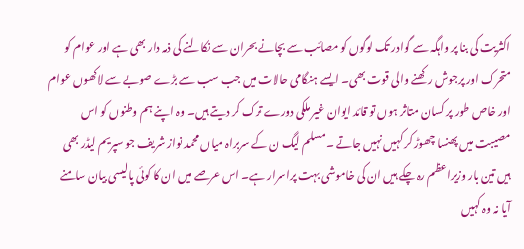اکثریت کی بنا پر واہگہ سے گوادر تک لوگوں کو مصائب سے بچانے بحران سے نکالنے کی ذمہ دار بھی ہے اور عوام کو متحرک اور پرجوش رکھنے والی قوت بھی۔ ایسے ہنگامی حالات میں جب سب سے بڑے صوبے سے لاکھوں عوام اور خاص طور پر کسان متاثر ہوں تو قائد ایوان غیر ملکی دورے ترک کر دیتے ہیں۔ وہ اپنے ہم وطنوں کو اس مصیبت میں پھنسا چھوڑ کر کہیں نہیں جاتے ۔مسلم لیگ ن کے سربراہ میاں محمد نواز شریف جو سپریم لیڈر بھی ہیں تین بار وزیراعظم رہ چکے ہیں ان کی خاموشی بہت پراسرار ہے۔ اس عرصے میں ان کا کوئی پالیسی بیان سامنے آیا نہ وہ کہیں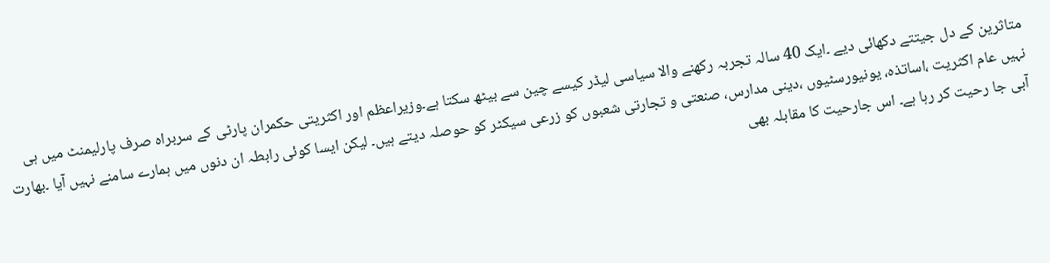متاثرین کے دل جیتتے دکھائی دیے ۔ایک 40 سالہ تجربہ رکھنے والا سیاسی لیڈر کیسے چین سے بیٹھ سکتا ہے۔وزیراعظم اور اکثریتی حکمران پارٹی کے سربراہ صرف پارلیمنٹ میں ہی نہیں عام اکثریت ،اساتذہ، یونیورسٹیوں ،دینی مدارس، صنعتی و تجارتی شعبوں کو زرعی سیکٹر کو حوصلہ دیتے ہیں۔ لیکن ایسا کوئی رابطہ ان دنوں میں ہمارے سامنے نہیں آیا ۔بھارت آبی جا رحیت کر رہا ہے۔ اس جارحیت کا مقابلہ بھی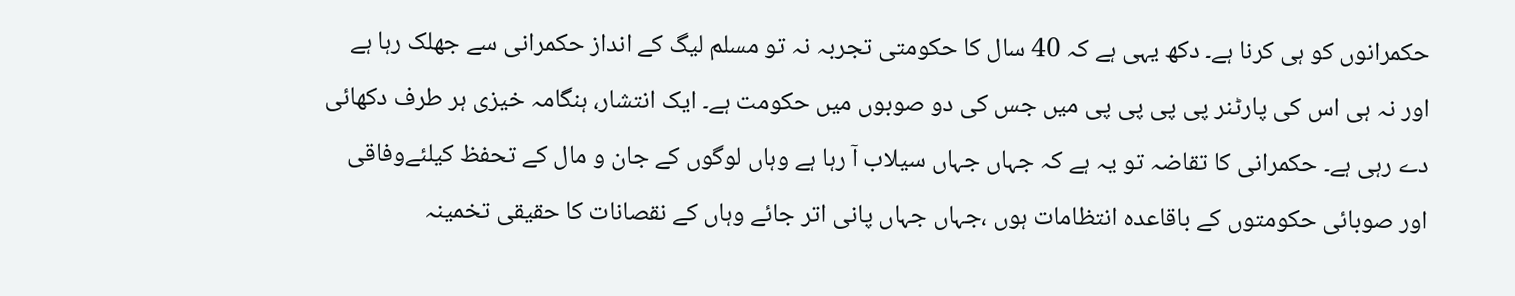حکمرانوں کو ہی کرنا ہے۔ دکھ یہی ہے کہ 40 سال کا حکومتی تجربہ نہ تو مسلم لیگ کے انداز حکمرانی سے جھلک رہا ہے اور نہ ہی اس کی پارٹنر پی پی پی پی میں جس کی دو صوبوں میں حکومت ہے۔ ایک انتشار، ہنگامہ خیزی ہر طرف دکھائی دے رہی ہے۔ حکمرانی کا تقاضہ تو یہ ہے کہ جہاں جہاں سیلاب آ رہا ہے وہاں لوگوں کے جان و مال کے تحفظ کیلئےوفاقی اور صوبائی حکومتوں کے باقاعدہ انتظامات ہوں ،جہاں جہاں پانی اتر جائے وہاں کے نقصانات کا حقیقی تخمینہ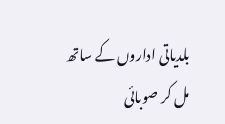بلدیاتی اداروں کے ساتھ مل کر صوبائی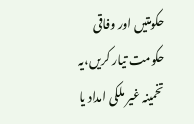حکومتیں اور وفاقی حکومت تیار کریں،یہ تخمینہ غیر ملکی امداد یا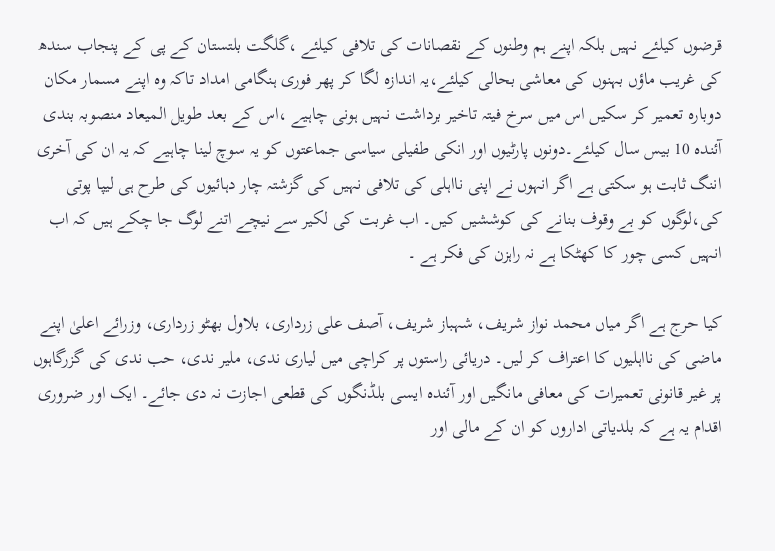قرضوں کیلئے نہیں بلکہ اپنے ہم وطنوں کے نقصانات کی تلافی کیلئے ،گلگت بلتستان کے پی کے پنجاب سندھ کی غریب ماؤں بہنوں کی معاشی بحالی کیلئے،یہ اندازہ لگا کر پھر فوری ہنگامی امداد تاکہ وہ اپنے مسمار مکان دوبارہ تعمیر کر سکیں اس میں سرخ فیتہ تاخیر برداشت نہیں ہونی چاہیے ،اس کے بعد طویل المیعاد منصوبہ بندی آئندہ 10 بیس سال کیلئے۔دونوں پارٹیوں اور انکی طفیلی سیاسی جماعتوں کو یہ سوچ لینا چاہیے کہ یہ ان کی آخری اننگ ثابت ہو سکتی ہے اگر انہوں نے اپنی نااہلی کی تلافی نہیں کی گزشتہ چار دہائیوں کی طرح ہی لیپا پوتی کی،لوگوں کو بے وقوف بنانے کی کوششیں کیں۔ اب غربت کی لکیر سے نیچے اتنے لوگ جا چکے ہیں کہ اب انہیں کسی چور کا کھٹکا ہے نہ راہزن کی فکر ہے ۔

کیا حرج ہے اگر میاں محمد نواز شریف، شہباز شریف، آصف علی زرداری، بلاول بھٹو زرداری، وزرائے اعلیٰ اپنے ماضی کی نااہلیوں کا اعتراف کر لیں۔ دریائی راستوں پر کراچی میں لیاری ندی، ملیر ندی، حب ندی کی گزرگاہوں پر غیر قانونی تعمیرات کی معافی مانگیں اور آئندہ ایسی بلڈنگوں کی قطعی اجازت نہ دی جائے۔ ایک اور ضروری اقدام یہ ہے کہ بلدیاتی اداروں کو ان کے مالی اور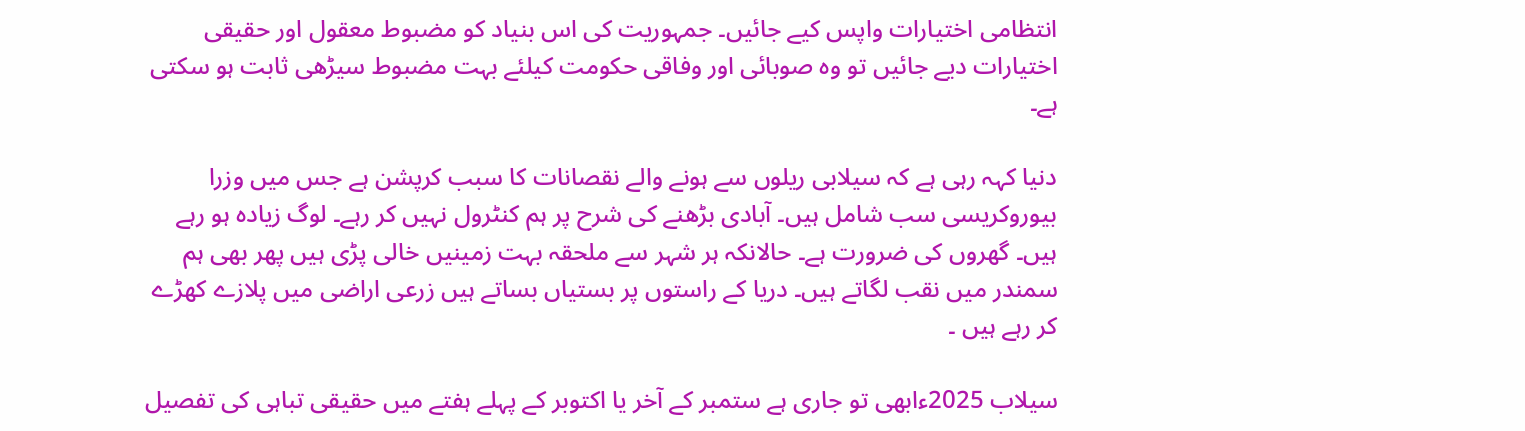انتظامی اختیارات واپس کیے جائیں۔ جمہوریت کی اس بنیاد کو مضبوط معقول اور حقیقی اختیارات دیے جائیں تو وہ صوبائی اور وفاقی حکومت کیلئے بہت مضبوط سیڑھی ثابت ہو سکتی ہے۔

دنیا کہہ رہی ہے کہ سیلابی ریلوں سے ہونے والے نقصانات کا سبب کرپشن ہے جس میں وزرا بیوروکریسی سب شامل ہیں۔ آبادی بڑھنے کی شرح پر ہم کنٹرول نہیں کر رہے۔ لوگ زیادہ ہو رہے ہیں۔ گھروں کی ضرورت ہے۔ حالانکہ ہر شہر سے ملحقہ بہت زمینیں خالی پڑی ہیں پھر بھی ہم سمندر میں نقب لگاتے ہیں۔ دریا کے راستوں پر بستیاں بساتے ہیں زرعی اراضی میں پلازے کھڑے کر رہے ہیں ۔

سیلاب 2025ءابھی تو جاری ہے ستمبر کے آخر یا اکتوبر کے پہلے ہفتے میں حقیقی تباہی کی تفصیل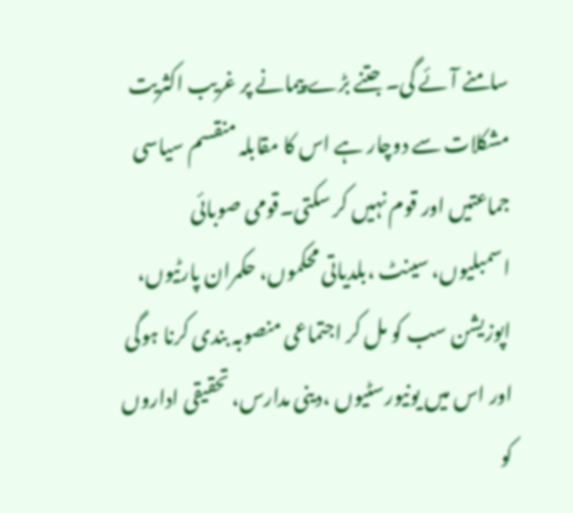سامنے آئے گی۔ جتنے بڑے پیمانے پر غریب اکثریت مشکلات سے دوچار ہے اس کا مقابلہ منقسم سیاسی جماعتیں اور قوم نہیں کر سکتی۔قومی صوبائی اسمبلیوں، سینٹ ،بلدیاتی محکموں، حکمران پارٹیوں، اپوزیشن سب کو مل کر اجتماعی منصوبہ بندی کرنا ہوگی اور اس میں یونیورسٹیوں ،دینی مدارس، تحقیقی اداروں کو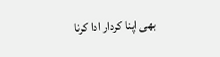بھی اپنا کردار ادا کرنا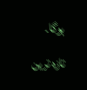ہوگا۔

تازہ ترین